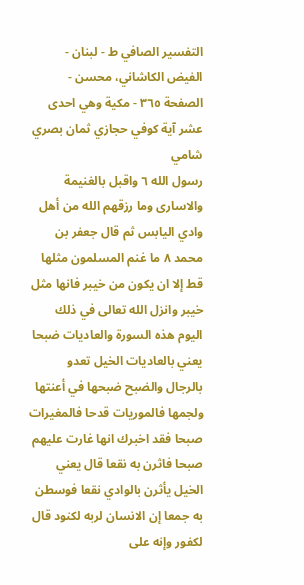التفسیر الصافي ط - لبنان - الفيض الكاشاني، محسن - الصفحة ٣٦٥ - مكية وهي احدى عشر آية كوفي حجازي ثمان بصري شامي
رسول الله ٦ واقبل بالغنيمة والاسارى وما رزقهم الله من أهل وادي اليابس ثم قال جعفر بن محمد ٨ ما غنم المسلمون مثلها قط إلا ان يكون من خيبر فانها مثل خيبر وانزل الله تعالى في ذلك اليوم هذه السورة والعاديات ضبحا يعني بالعاديات الخيل تعدو بالرجال والضبح ضبحها في أعنتها ولجمها فالموريات قدحا فالمغيرات صبحا فقد اخبرك انها غارت عليهم صبحا فاثرن به نقعا قال يعني الخيل يأثرن بالوادي نقعا فوسطن به جمعا إن الانسان لربه لكنود قال لكفور وإنه على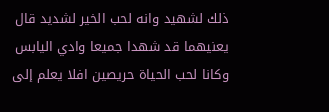ذلك لشهيد وانه لحب الخير لشديد قال يعنيهما قد شهدا جميعا وادي اليابس وكانا لحب الحياة حريصين افلا يعلم إلى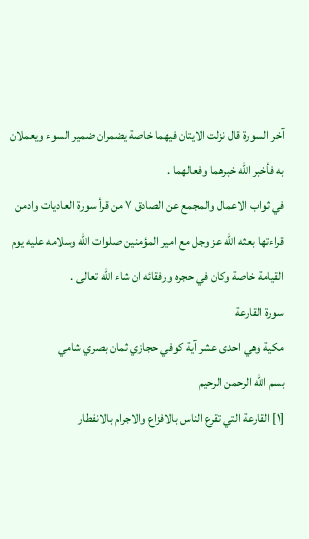آخر السورة قال نزلت الايتان فيهما خاصة يضمران ضمير السوء ويعملان به فأخبر الله خبرهما وفعالهما .
في ثواب الاعمال والمجمع عن الصادق ٧ من قرأ سورة العاديات وادمن قراءتها بعثه الله عز وجل مع امير المؤمنين صلوات الله وسلامه عليه يوم القيامة خاصة وكان في حجره ورفقائه ان شاء الله تعالى .
سورة القارعة
مكية وهي احدى عشر آية كوفي حجازي ثمان بصري شامي
بسم الله الرحمن الرحيم
[١] القارعة التي تقرع الناس بالافزاع والاجرام بالانفطار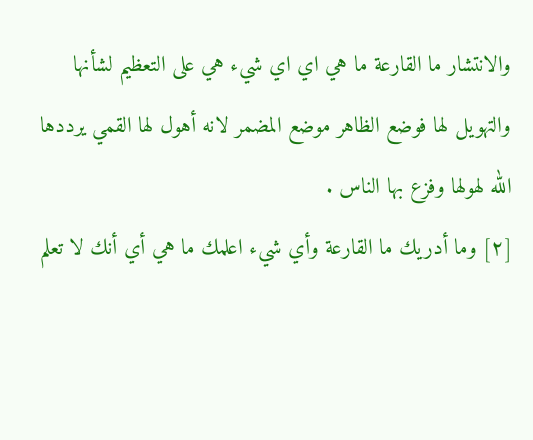والانتشار ما القارعة ما هي اي اي شيء هي على التعظيم لشأنها والتهويل لها فوضع الظاهر موضع المضمر لانه أهول لها القمي يرددها الله لهولها وفزع بها الناس .
[٢] وما أدريك ما القارعة وأي شيء اعلمك ما هي أي أنك لا تعلم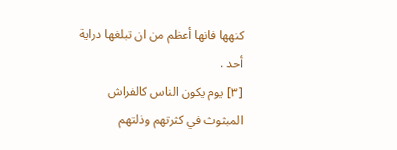كنهها فانها أعظم من ان تبلغها دراية أحد .
[٣] يوم يكون الناس كالفراش المبثوث في كثرتهم وذلتهم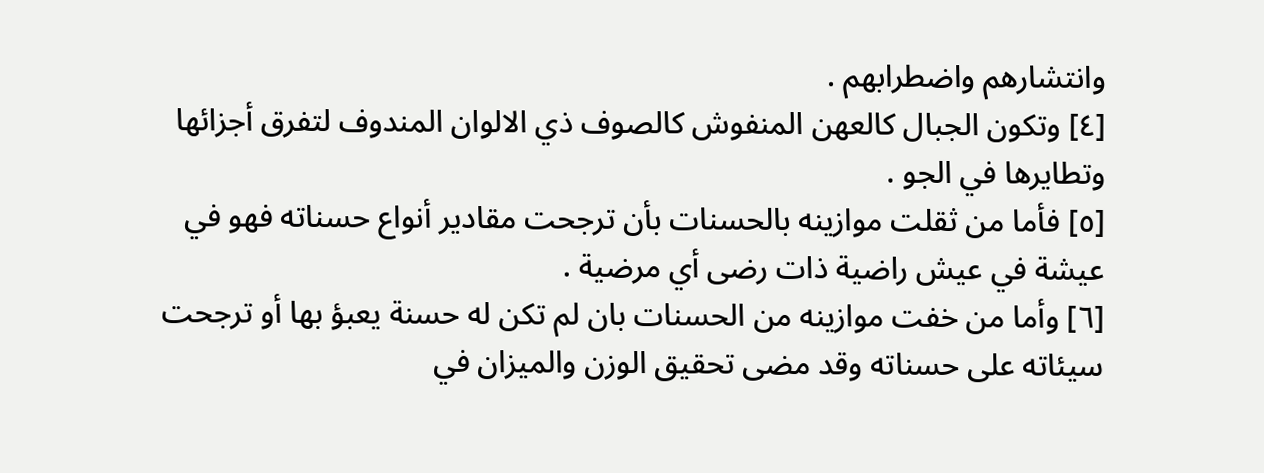وانتشارهم واضطرابهم .
[٤] وتكون الجبال كالعهن المنفوش كالصوف ذي الالوان المندوف لتفرق أجزائها وتطايرها في الجو .
[٥] فأما من ثقلت موازينه بالحسنات بأن ترجحت مقادير أنواع حسناته فهو في عيشة في عيش راضية ذات رضى أي مرضية .
[٦] وأما من خفت موازينه من الحسنات بان لم تكن له حسنة يعبؤ بها أو ترجحت سيئاته على حسناته وقد مضى تحقيق الوزن والميزان في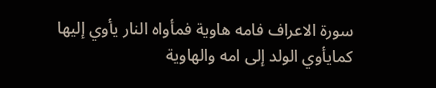سورة الاعراف فامه هاوية فمأواه النار يأوي إليها كمايأوي الولد إلى امه والهاوية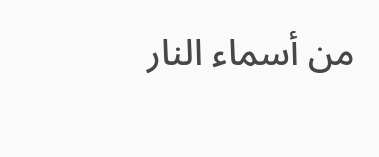من أسماء النار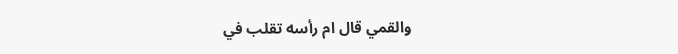والقمي قال ام رأسه تقلب في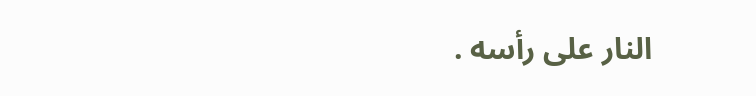النار على رأسه .